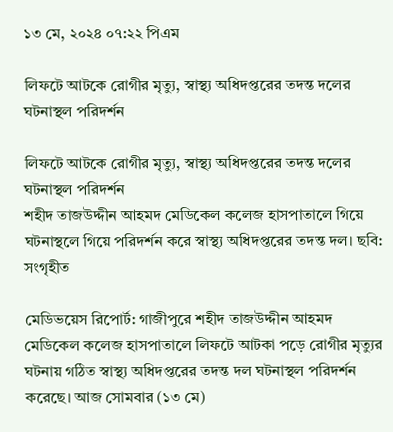১৩ মে, ২০২৪ ০৭:২২ পিএম

লিফটে আটকে রোগীর মৃত্যু, স্বাস্থ্য অধিদপ্তরের তদন্ত দলের ঘটনাস্থল পরিদর্শন

লিফটে আটকে রোগীর মৃত্যু, স্বাস্থ্য অধিদপ্তরের তদন্ত দলের ঘটনাস্থল পরিদর্শন
শহীদ তাজউদ্দীন আহমদ মেডিকেল কলেজ হাসপাতালে গিয়ে ঘটনাস্থলে গিয়ে পরিদর্শন করে স্বাস্থ্য অধিদপ্তরের তদন্ত দল। ছবি: সংগৃহীত

মেডিভয়েস রিপোর্ট: গাজীপুরে শহীদ তাজউদ্দীন আহমদ মেডিকেল কলেজ হাসপাতালে লিফটে আটকা পড়ে রোগীর মৃত্যুর ঘটনায় গঠিত স্বাস্থ্য অধিদপ্তরের তদন্ত দল ঘটনাস্থল পরিদর্শন করেছে। আজ সোমবার (১৩ মে)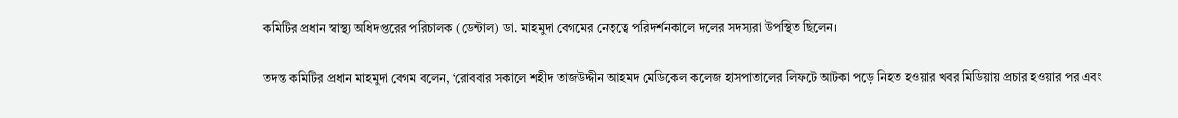কমিটির প্রধান স্বাস্থ্য অধিদপ্তরের পরিচালক (ডেন্টাল) ডা. মাহমুদা বেগমের নেতৃত্বে পরিদর্শনকালে দলের সদস্যরা উপস্থিত ছিলেন।

তদন্ত কমিটির প্রধান মাহমুদা বেগম বলেন, ‘রোববার সকালে শহীদ তাজউদ্দীন আহমদ মেডিকেল কলেজ হাসপাতালের লিফটে আটকা পড়ে নিহত হওয়ার খবর মিডিয়ায় প্রচার হওয়ার পর এবং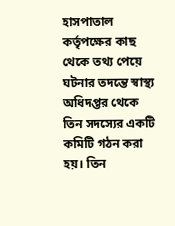হাসপাতাল কর্তৃপক্ষের কাছ থেকে তথ্য পেয়ে ঘটনার তদন্তে স্বাস্থ্য অধিদপ্তর থেকে তিন সদস্যের একটি কমিটি গঠন করা হয়। তিন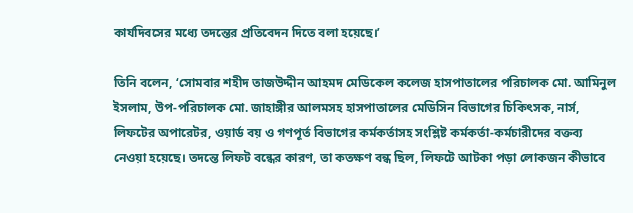কার্যদিবসের মধ্যে তদন্তের প্রতিবেদন দিতে বলা হয়েছে।’

তিনি বলেন, ‘সোমবার শহীদ তাজউদ্দীন আহমদ মেডিকেল কলেজ হাসপাতালের পরিচালক মো. আমিনুল ইসলাম, উপ-পরিচালক মো. জাহাঙ্গীর আলমসহ হাসপাতালের মেডিসিন বিভাগের চিকিৎসক, নার্স, লিফটের অপারেটর, ওয়ার্ড বয় ও গণপূর্ত বিভাগের কর্মকর্তাসহ সংশ্লিষ্ট কর্মকর্তা-কর্মচারীদের বক্তব্য নেওয়া হয়েছে। তদন্তে লিফট বন্ধের কারণ, তা কতক্ষণ বন্ধ ছিল, লিফটে আটকা পড়া লোকজন কীভাবে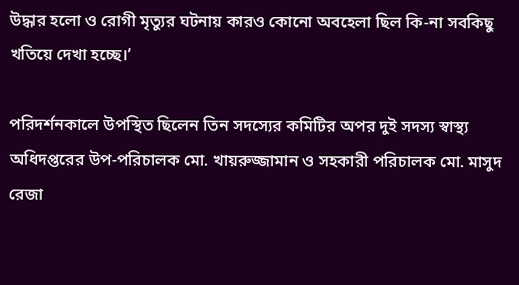উদ্ধার হলো ও রোগী মৃত্যুর ঘটনায় কারও কোনো অবহেলা ছিল কি-না সবকিছু খতিয়ে দেখা হচ্ছে।’

পরিদর্শনকালে উপস্থিত ছিলেন তিন সদস্যের কমিটির অপর দুই সদস্য স্বাস্থ্য অধিদপ্তরের উপ-পরিচালক মো. খায়রুজ্জামান ও সহকারী পরিচালক মো. মাসুদ রেজা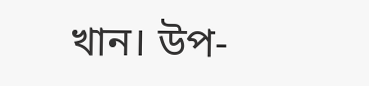খান। উপ-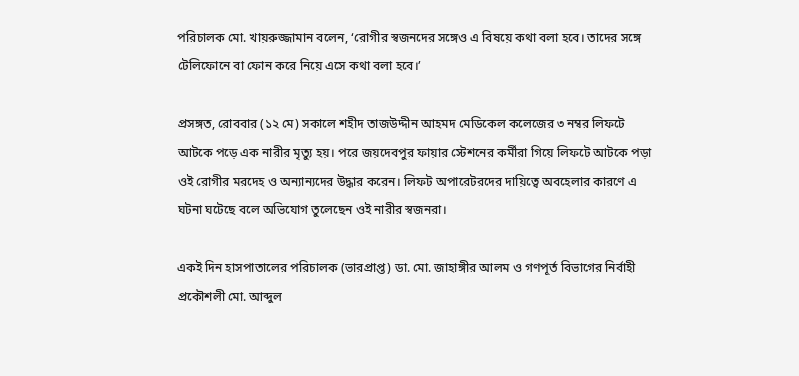পরিচালক মো. খায়রুজ্জামান বলেন, ‘রোগীর স্বজনদের সঙ্গেও এ বিষয়ে কথা বলা হবে। তাদের সঙ্গে টেলিফোনে বা ফোন করে নিয়ে এসে কথা বলা হবে।’

প্রসঙ্গত, রোববার (১২ মে) সকালে শহীদ তাজউদ্দীন আহমদ মেডিকেল কলেজের ৩ নম্বর লিফটে আটকে পড়ে এক নারীর মৃত্যু হয়। পরে জয়দেবপুর ফায়ার স্টেশনের কর্মীরা গিয়ে লিফটে আটকে পড়া ওই রোগীর মরদেহ ও অন্যান্যদের উদ্ধার করেন। লিফট অপারেটরদের দায়িত্বে অবহেলার কারণে এ ঘটনা ঘটেছে বলে অভিযোগ তুলেছেন ওই নারীর স্বজনরা।

একই দিন হাসপাতালের পরিচালক (ভারপ্রাপ্ত) ডা. মো. জাহাঙ্গীর আলম ও গণপূর্ত বিভাগের নির্বাহী প্রকৌশলী মো. আব্দুল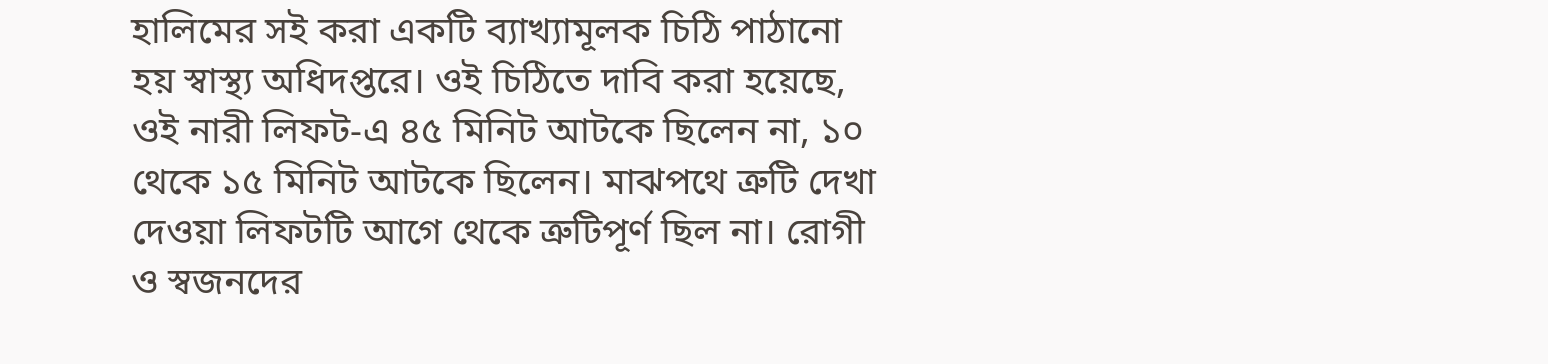হালিমের সই করা একটি ব্যাখ্যামূলক চিঠি পাঠানো হয় স্বাস্থ্য অধিদপ্তরে। ওই চিঠিতে দাবি করা হয়েছে, ওই নারী লিফট-এ ৪৫ মিনিট আটকে ছিলেন না, ১০ থেকে ১৫ মিনিট আটকে ছিলেন। মাঝপথে ত্রুটি দেখা দেওয়া লিফটটি আগে থেকে ত্রুটিপূর্ণ ছিল না। রোগী ও স্বজনদের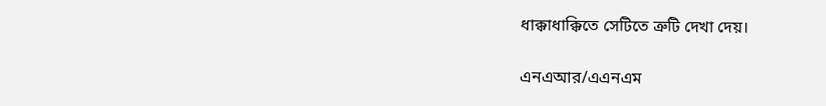ধাক্কাধাক্কিতে সেটিতে ত্রুটি দেখা দেয়।

এনএআর/এএনএম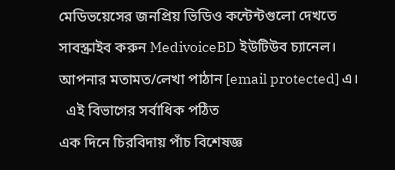মেডিভয়েসের জনপ্রিয় ভিডিও কন্টেন্টগুলো দেখতে সাবস্ক্রাইব করুন MedivoiceBD ইউটিউব চ্যানেল। আপনার মতামত/লেখা পাঠান [email protected] এ।
  এই বিভাগের সর্বাধিক পঠিত
এক দিনে চিরবিদায় পাঁচ বিশেষজ্ঞ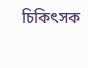চিকিৎসক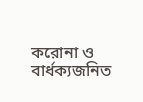করোনা ও বার্ধক্যজনিত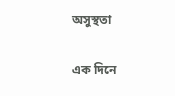অসুস্থতা

এক দিনে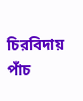চিরবিদায় পাঁচ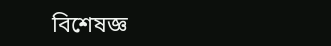বিশেষজ্ঞ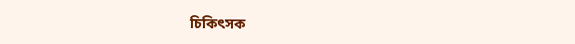চিকিৎসক